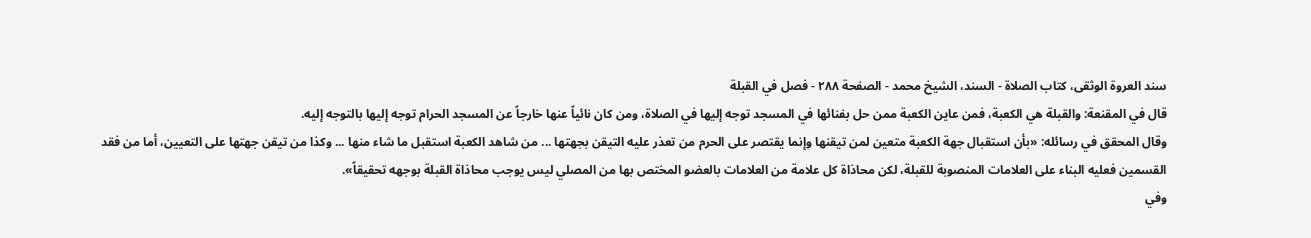سند العروة الوثقى، كتاب الصلاة - السند، الشيخ محمد - الصفحة ٢٨٨ - فصل في القبلة
قال في المقنعة: والقبلة هي الكعبة، فمن عاين الكعبة ممن حل بفنائها في المسجد توجه إليها في الصلاة، ومن كان نائياً عنها خارجاً عن المسجد الحرام توجه إليها بالتوجه إليه.
وقال المحقق في رسائله: «بأن استقبال جهة الكعبة متعين لمن تيقنها وإنما يقتصر على الحرم من تعذر عليه التيقن بجهتها ... من شاهد الكعبة استقبل ما شاء منها ... وكذا من تيقن جهتها على التعيين، أما من فقد القسمين فعليه البناء على العلامات المنصوبة للقبلة، لكن محاذاة كل علامة من العلامات بالعضو المختص بها من المصلي ليس يوجب محاذاة القبلة بوجهه تحقيقاً».
وفي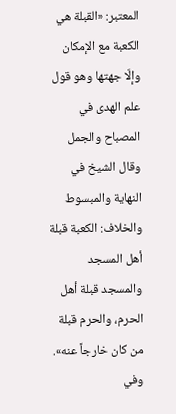المعتبر: «القبلة هي الكعبة مع الإمكان وإلّا جهتها وهو قول علم الهدى في المصباح والجمل وقال الشيخ في النهاية والمبسوط والخلاف: الكعبة قبلة أهل المسجد والمسجد قبلة أهل الحرم، والحرم قبلة من كان خارجاً عنه».
وفي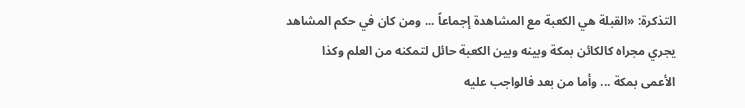التذكرة: «القبلة هي الكعبة مع المشاهدة إجماعاً ... ومن كان في حكم المشاهد يجري مجراه كالكائن بمكة وبينه وبين الكعبة حائل لتمكنه من العلم وكذا الأعمى بمكة ... وأما من بعد فالواجب عليه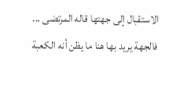الاستقبال إلى جهتها قاله المرتضى ... فالجهة يريد بها هنا ما يظن أنه الكعبة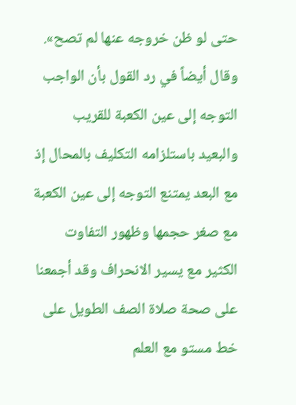حتى لو ظن خروجه عنها لم تصح».
وقال أيضاً في رد القول بأن الواجب التوجه إلى عين الكعبة للقريب والبعيد باستلزامه التكليف بالمحال إذ مع البعد يمتنع التوجه إلى عين الكعبة مع صغر حجمها وظهور التفاوت الكثير مع يسير الانحراف وقد أجمعنا على صحة صلاة الصف الطويل على خط مستو مع العلم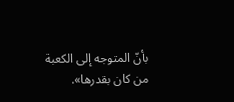بأنّ المتوجه إلى الكعبة من كان بقدرها».